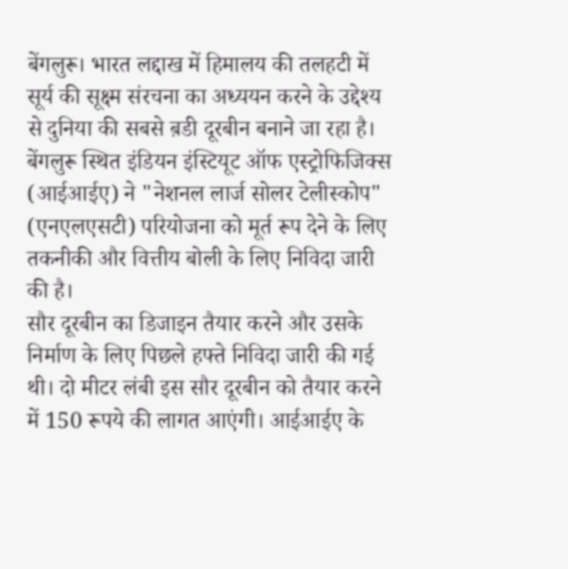बेंगलुरू। भारत लद्दाख में हिमालय की तलहटी में सूर्य की सूक्ष्म संरचना का अध्ययन करने के उद्देश्य से दुनिया की सबसे ब़डी दूरबीन बनाने जा रहा है। बेंगलुरू स्थित इंडियन इंस्टियूट ऑफ एस्ट्रोफिजिक्स (आईआईए) ने "नेशनल लार्ज सोलर टेलीस्कोप" (एनएलएसटी) परियोजना को मूर्त रूप देने के लिए तकनीकी और वित्तीय बोली के लिए निविदा जारी की है।
सौर दूरबीन का डिजाइन तैयार करने और उसके निर्माण के लिए पिछले हफ्ते निविदा जारी की गई थी। दो मीटर लंबी इस सौर दूरबीन को तैयार करने में 150 रूपये की लागत आएंगी। आईआईए के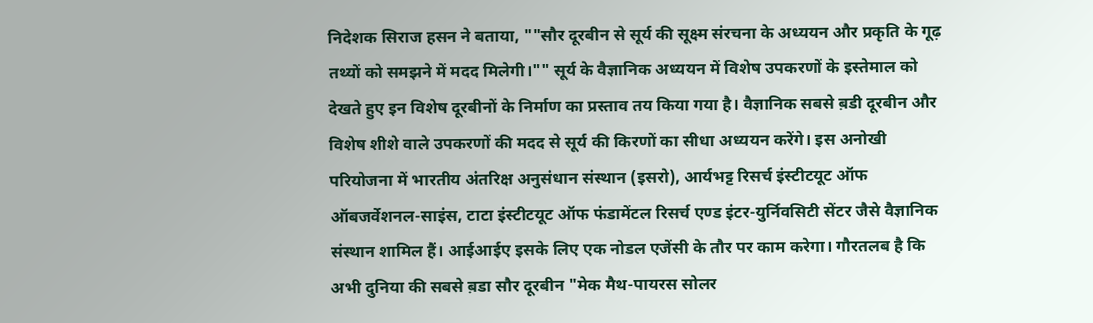निदेशक सिराज हसन ने बताया, ""सौर दूरबीन से सूर्य की सूक्ष्म संरचना के अध्ययन और प्रकृति के गूढ़ तथ्यों को समझने में मदद मिलेगी।"" सूर्य के वैज्ञानिक अध्ययन में विशेष उपकरणों के इस्तेमाल को देखते हुए इन विशेष दूरबीनों के निर्माण का प्रस्ताव तय किया गया है। वैज्ञानिक सबसे ब़डी दूरबीन और विशेष शीशे वाले उपकरणों की मदद से सूर्य की किरणों का सीधा अध्ययन करेंगे। इस अनोखी परियोजना में भारतीय अंतरिक्ष अनुसंधान संस्थान (इसरो), आर्यभट्ट रिसर्च इंस्टीटयूट ऑफ ऑबजर्वेशनल-साइंस, टाटा इंस्टीटयूट ऑफ फंडामेंटल रिसर्च एण्ड इंटर-युर्निवसिटी सेंटर जैसे वैज्ञानिक संस्थान शामिल हैं। आईआईए इसके लिए एक नोडल एजेंसी के तौर पर काम करेगा। गौरतलब है कि अभी दुनिया की सबसे ब़डा सौर दूरबीन "मेक मैथ-पायरस सोलर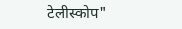टेलीस्कोप"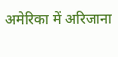अमेरिका में अरिजाना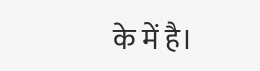के में है।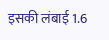इसकी लंबाई 1.6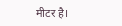मीटर है।